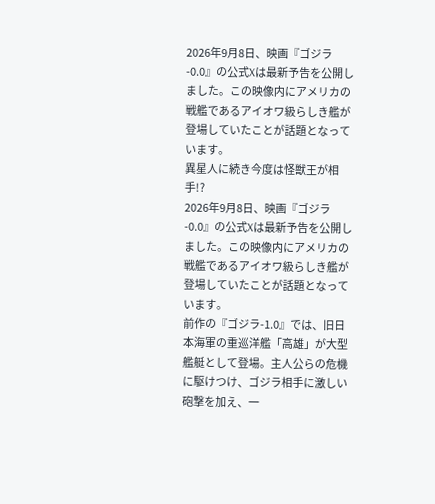2026年9月8日、映画『ゴジラ-0.0』の公式Xは最新予告を公開しました。この映像内にアメリカの戦艦であるアイオワ級らしき艦が登場していたことが話題となっています。
異星人に続き今度は怪獣王が相手!?
2026年9月8日、映画『ゴジラ-0.0』の公式Xは最新予告を公開しました。この映像内にアメリカの戦艦であるアイオワ級らしき艦が登場していたことが話題となっています。
前作の『ゴジラ-1.0』では、旧日本海軍の重巡洋艦「高雄」が大型艦艇として登場。主人公らの危機に駆けつけ、ゴジラ相手に激しい砲撃を加え、一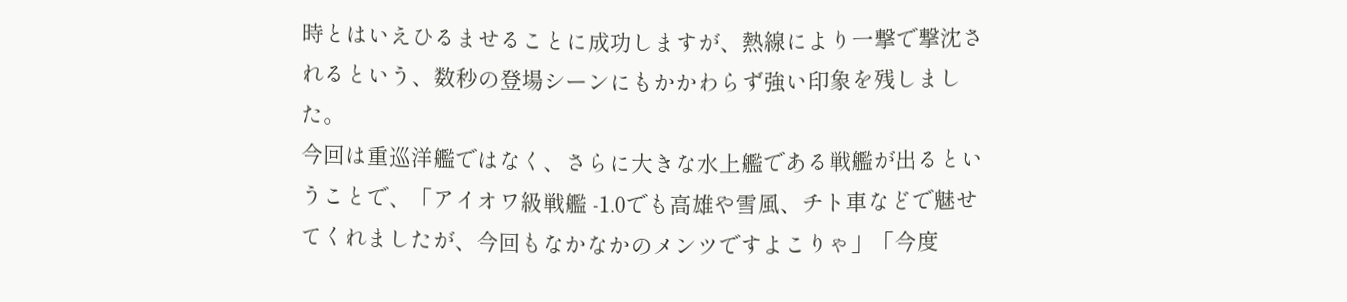時とはいえひるませることに成功しますが、熱線により一撃で撃沈されるという、数秒の登場シーンにもかかわらず強い印象を残しました。
今回は重巡洋艦ではなく、さらに大きな水上艦である戦艦が出るということで、「アイオワ級戦艦 -1.0でも高雄や雪風、チト車などで魅せてくれましたが、今回もなかなかのメンツですよこりゃ」「今度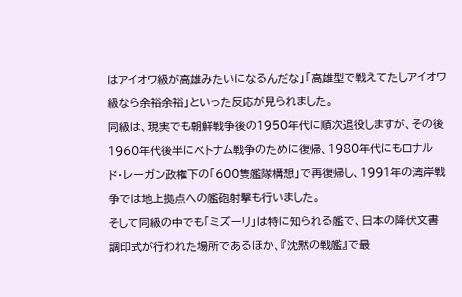はアイオワ級が高雄みたいになるんだな」「高雄型で戦えてたしアイオワ級なら余裕余裕」といった反応が見られました。
同級は、現実でも朝鮮戦争後の1950年代に順次退役しますが、その後1960年代後半にベトナム戦争のために復帰、1980年代にもロナルド・レーガン政権下の「600隻艦隊構想」で再復帰し、1991年の湾岸戦争では地上拠点への艦砲射撃も行いました。
そして同級の中でも「ミズーリ」は特に知られる艦で、日本の降伏文書調印式が行われた場所であるほか、『沈黙の戦艦』で最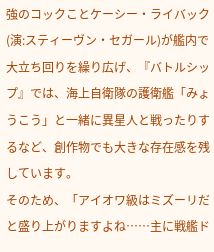強のコックことケーシー・ライバック(演:スティーヴン・セガール)が艦内で大立ち回りを繰り広げ、『バトルシップ』では、海上自衛隊の護衛艦「みょうこう」と一緒に異星人と戦ったりするなど、創作物でも大きな存在感を残しています。
そのため、「アイオワ級はミズーリだと盛り上がりますよね……主に戦艦ド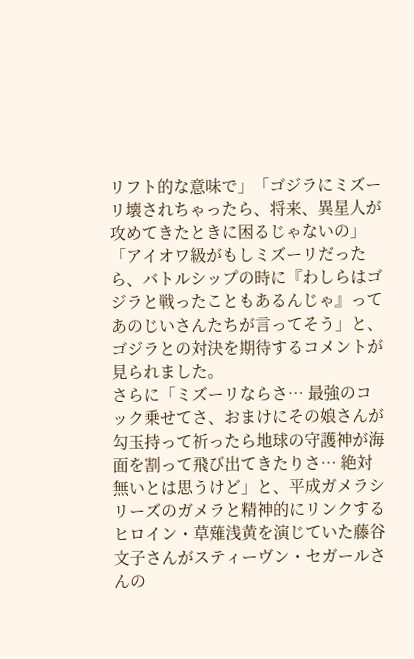リフト的な意味で」「ゴジラにミズーリ壊されちゃったら、将来、異星人が攻めてきたときに困るじゃないの」「アイオワ級がもしミズーリだったら、バトルシップの時に『わしらはゴジラと戦ったこともあるんじゃ』ってあのじいさんたちが言ってそう」と、ゴジラとの対決を期待するコメントが見られました。
さらに「ミズーリならさ… 最強のコック乗せてさ、おまけにその娘さんが勾玉持って祈ったら地球の守護神が海面を割って飛び出てきたりさ… 絶対無いとは思うけど」と、平成ガメラシリーズのガメラと精神的にリンクするヒロイン・草薙浅黄を演じていた藤谷文子さんがスティーヴン・セガールさんの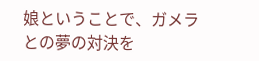娘ということで、ガメラとの夢の対決を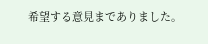希望する意見までありました。